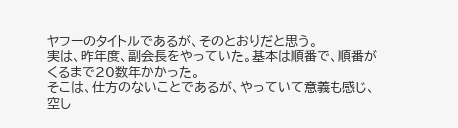ヤフーのタイトルであるが、そのとおりだと思う。
実は、昨年度、副会長をやっていた。基本は順番で、順番がくるまで20数年かかった。
そこは、仕方のないことであるが、やっていて意義も感じ、空し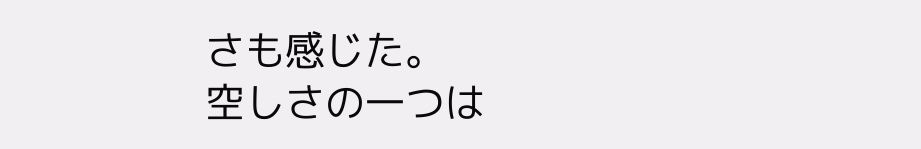さも感じた。
空しさの一つは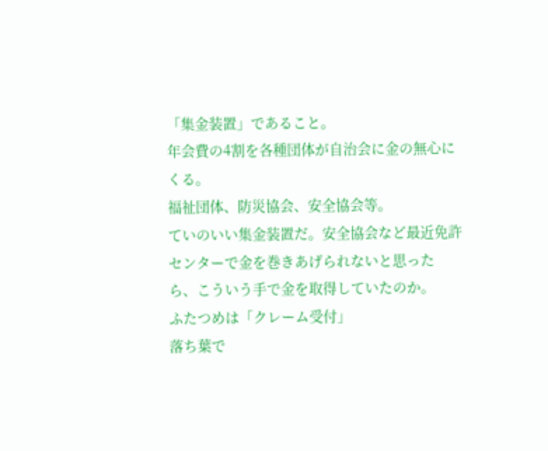「集金装置」であること。
年会費の4割を各種団体が自治会に金の無心にくる。
福祉団体、防災協会、安全協会等。
ていのいい集金装置だ。安全協会など最近免許センターで金を巻きあげられないと思った
ら、こういう手で金を取得していたのか。
ふたつめは「クレーム受付」
落ち葉で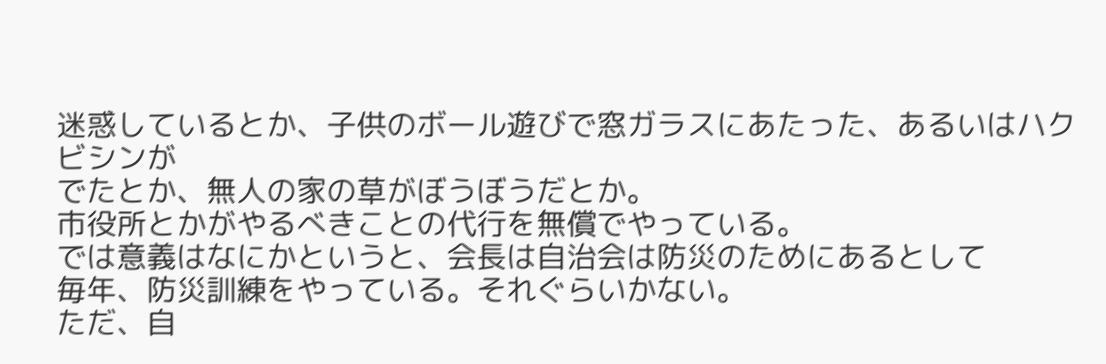迷惑しているとか、子供のボール遊びで窓ガラスにあたった、あるいはハクビシンが
でたとか、無人の家の草がぼうぼうだとか。
市役所とかがやるべきことの代行を無償でやっている。
では意義はなにかというと、会長は自治会は防災のためにあるとして
毎年、防災訓練をやっている。それぐらいかない。
ただ、自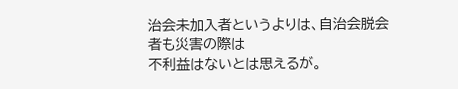治会未加入者というよりは、自治会脱会者も災害の際は
不利益はないとは思えるが。